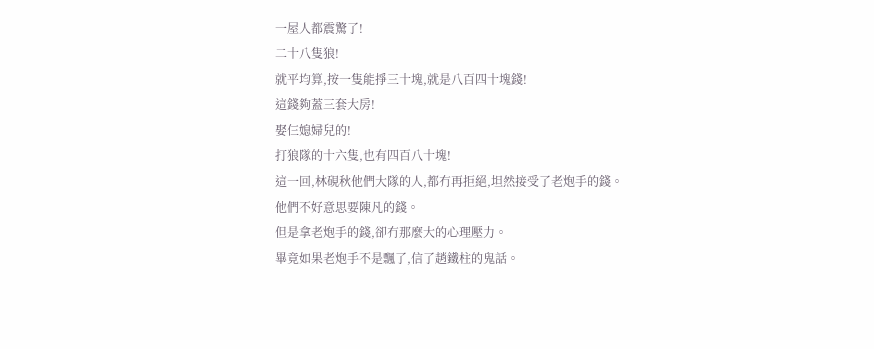一屋人都震驚了!
二十八隻狼!
就平均算,按一隻能掙三十塊,就是八百四十塊錢!
這錢夠蓋三套大房!
娶仨媳婦兒的!
打狼隊的十六隻,也有四百八十塊!
這一回,林硯秋他們大隊的人,都冇再拒絕,坦然接受了老炮手的錢。
他們不好意思要陳凡的錢。
但是拿老炮手的錢,卻冇那麼大的心理壓力。
畢竟如果老炮手不是飄了,信了趙鐵柱的鬼話。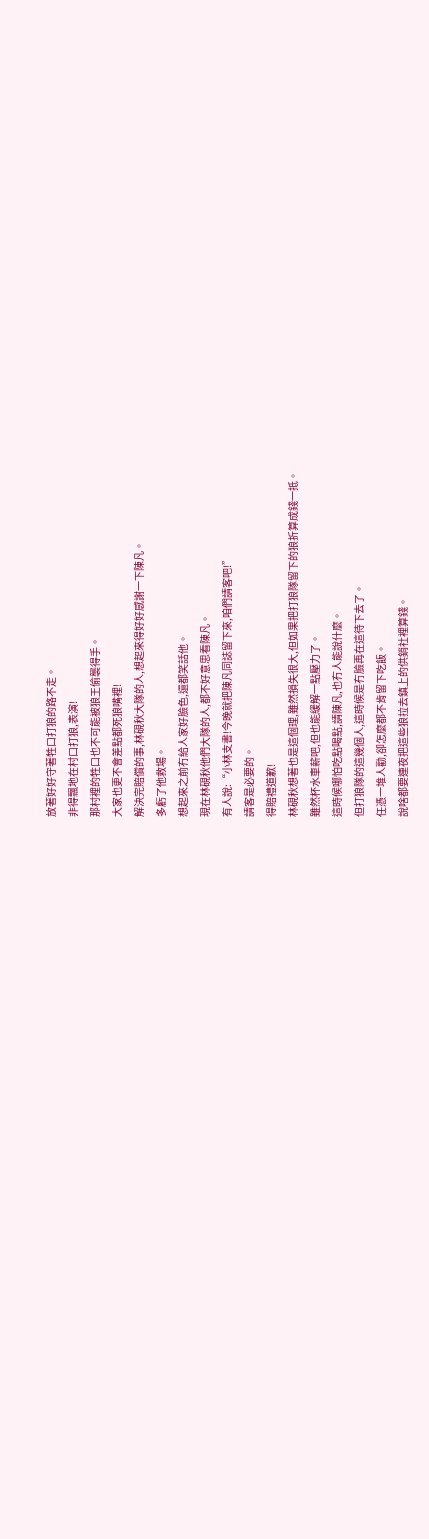放著好好守著牲口打狼的路不走。
非得飄地在村口打狼,表演!
那村裡的牲口也不可能被狼王偷襲得手。
大家也更不會差點都死狼嘴裡!
解決完賠償的事,林硯秋大隊的人,想起來得好好感謝一下陳凡。
多虧了他救場。
想起來之前冇給人家好臉色,還都笑話他。
現在林硯秋他們大隊的人,都不好意思看陳凡。
有人說:“小林支書!今晚就把陳凡同誌留下來,咱們請客吧!”
請客是必要的。
得賠禮道歉!
林硯秋想著也是這個理,雖然損失很大,但如果把打狼隊留下的狼折算成錢一抵。
雖然杯水車薪吧,但也能緩解一點壓力了。
這時候哪怕吃點喝點,請陳凡,也冇人能說什麼。
但打狼隊的這幾個人,這時候是冇臉再在這待下去了。
任憑一堆人勸,卻怎麼都不肯留下吃飯。
說啥都要連夜把這些狼拉去鎮上的供銷社裡算錢。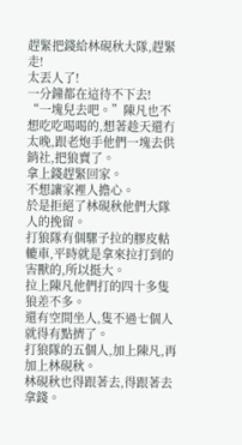趕緊把錢給林硯秋大隊,趕緊走!
太丟人了!
一分鐘都在這待不下去!
“一塊兒去吧。”陳凡也不想吃吃喝喝的,想著趁天還冇太晚,跟老炮手他們一塊去供銷社,把狼賣了。
拿上錢趕緊回家。
不想讓家裡人擔心。
於是拒絕了林硯秋他們大隊人的挽留。
打狼隊有個騾子拉的膠皮軲轆車,平時就是拿來拉打到的害獸的,所以挺大。
拉上陳凡他們打的四十多隻狼差不多。
還有空間坐人,隻不過七個人就得有點擠了。
打狼隊的五個人,加上陳凡,再加上林硯秋。
林硯秋也得跟著去,得跟著去拿錢。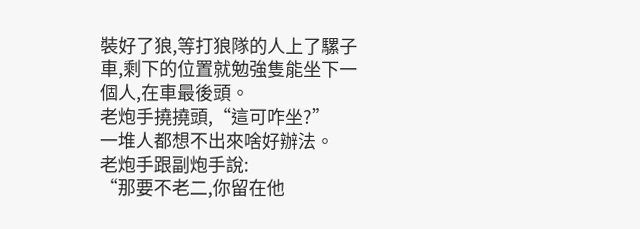裝好了狼,等打狼隊的人上了騾子車,剩下的位置就勉強隻能坐下一個人,在車最後頭。
老炮手撓撓頭,“這可咋坐?”
一堆人都想不出來啥好辦法。
老炮手跟副炮手說:
“那要不老二,你留在他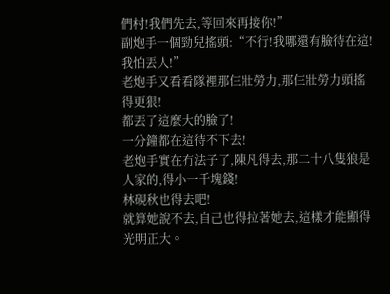們村!我們先去,等回來再接你!”
副炮手一個勁兒搖頭:“不行!我哪還有臉待在這!我怕丟人!”
老炮手又看看隊裡那仨壯勞力,那仨壯勞力頭搖得更狠!
都丟了這麼大的臉了!
一分鐘都在這待不下去!
老炮手實在冇法子了,陳凡得去,那二十八隻狼是人家的,得小一千塊錢!
林硯秋也得去吧!
就算她說不去,自己也得拉著她去,這樣才能顯得光明正大。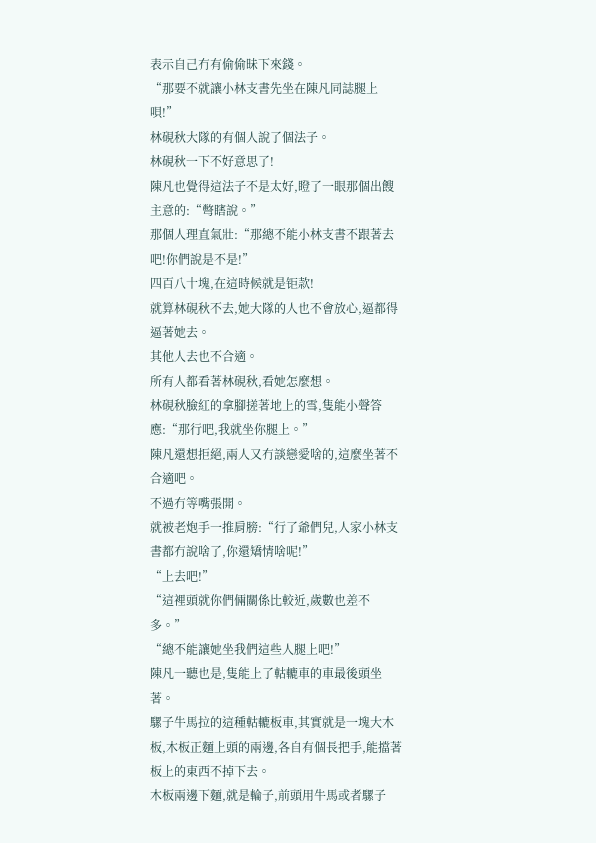表示自己冇有偷偷昧下來錢。
“那要不就讓小林支書先坐在陳凡同誌腿上唄!”
林硯秋大隊的有個人說了個法子。
林硯秋一下不好意思了!
陳凡也覺得這法子不是太好,瞪了一眼那個出餿主意的:“彆瞎說。”
那個人理直氣壯:“那總不能小林支書不跟著去吧!你們說是不是!”
四百八十塊,在這時候就是钜款!
就算林硯秋不去,她大隊的人也不會放心,逼都得逼著她去。
其他人去也不合適。
所有人都看著林硯秋,看她怎麼想。
林硯秋臉紅的拿腳搓著地上的雪,隻能小聲答應:“那行吧,我就坐你腿上。”
陳凡還想拒絕,兩人又冇談戀愛啥的,這麼坐著不合適吧。
不過冇等嘴張開。
就被老炮手一推肩膀:“行了爺們兒,人家小林支書都冇說啥了,你還矯情啥呢!”
“上去吧!”
“這裡頭就你們倆關係比較近,歲數也差不多。”
“總不能讓她坐我們這些人腿上吧!”
陳凡一聽也是,隻能上了軲轆車的車最後頭坐著。
騾子牛馬拉的這種軲轆板車,其實就是一塊大木板,木板正麵上頭的兩邊,各自有個長把手,能擋著板上的東西不掉下去。
木板兩邊下麵,就是輪子,前頭用牛馬或者騾子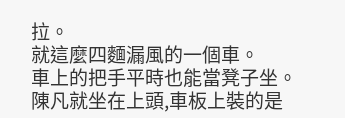拉。
就這麼四麵漏風的一個車。
車上的把手平時也能當凳子坐。
陳凡就坐在上頭,車板上裝的是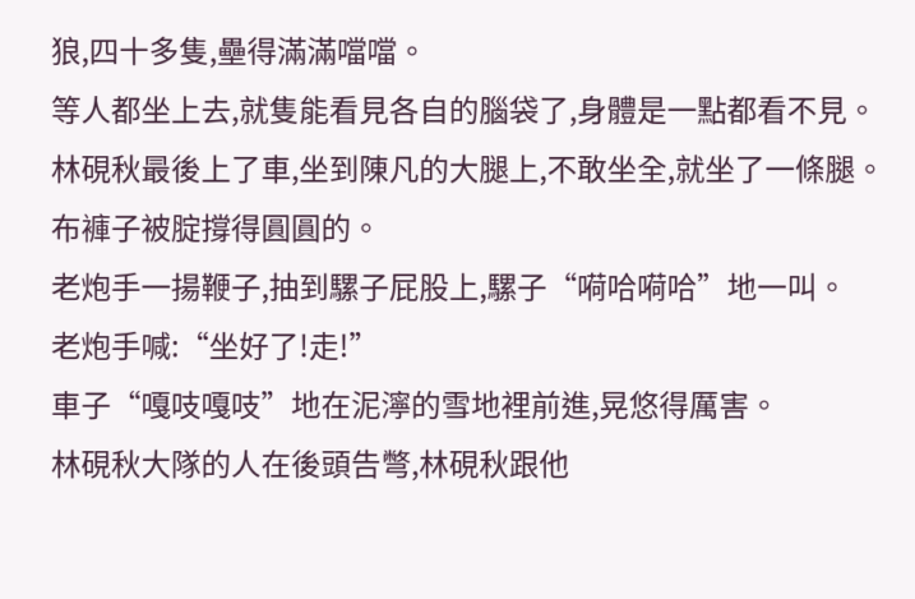狼,四十多隻,壘得滿滿噹噹。
等人都坐上去,就隻能看見各自的腦袋了,身體是一點都看不見。
林硯秋最後上了車,坐到陳凡的大腿上,不敢坐全,就坐了一條腿。
布褲子被腚撐得圓圓的。
老炮手一揚鞭子,抽到騾子屁股上,騾子“嗬哈嗬哈”地一叫。
老炮手喊:“坐好了!走!”
車子“嘎吱嘎吱”地在泥濘的雪地裡前進,晃悠得厲害。
林硯秋大隊的人在後頭告彆,林硯秋跟他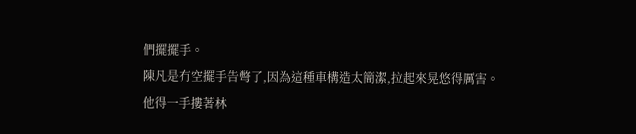們擺擺手。
陳凡是冇空擺手告彆了,因為這種車構造太簡潔,拉起來晃悠得厲害。
他得一手摟著林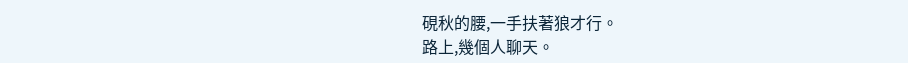硯秋的腰,一手扶著狼才行。
路上,幾個人聊天。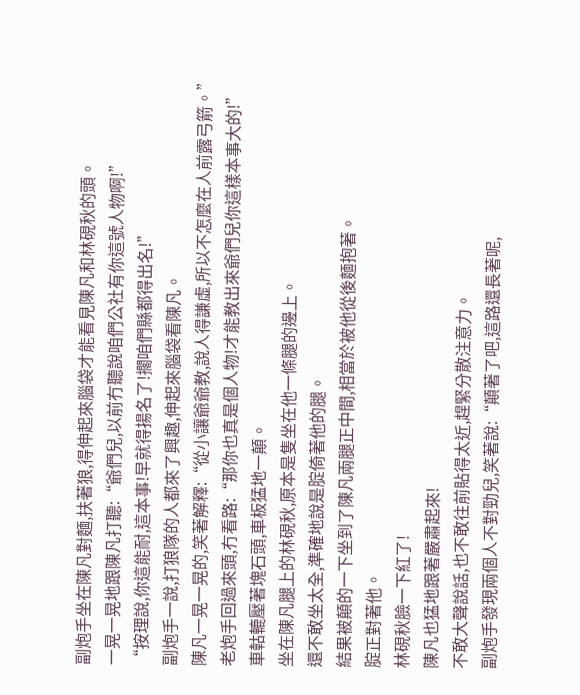副炮手坐在陳凡對麵,扶著狼,得伸起來腦袋才能看見陳凡和林硯秋的頭。
一晃一晃地跟陳凡打聽:“爺們兒,以前冇聽說咱們公社有你這號人物啊!”
“按理說,你這能耐,這本事!早就得揚名了!擱咱們縣都得出名!”
副炮手一說,打狼隊的人都來了興趣,伸起來腦袋看陳凡。
陳凡一晃一晃的,笑著解釋:“從小讓爺爺教,說人得謙虛,所以不怎麼在人前露弓箭。”
老炮手回過來頭,冇看路:“那你也真是個人物!才能教出來爺們兒你這樣本事大的!”
車軲轆壓著塊石頭,車板猛地一顛。
坐在陳凡腿上的林硯秋,原本是隻坐在他一條腿的邊上。
還不敢坐太全,準確地說是腚倚著他的腿。
結果被顛的一下坐到了陳凡兩腿正中間,相當於被他從後麵抱著。
腚正對著他。
林硯秋臉一下紅了!
陳凡也猛地跟著嚴肅起來!
不敢大聲說話,也不敢往前貼得太近,趕緊分散注意力。
副炮手發現兩個人不對勁兒,笑著說:“顛著了吧,這路還長著呢,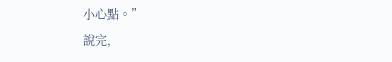小心點。”
說完,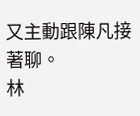又主動跟陳凡接著聊。
林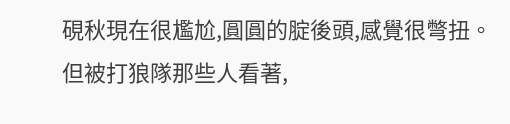硯秋現在很尷尬,圓圓的腚後頭,感覺很彆扭。
但被打狼隊那些人看著,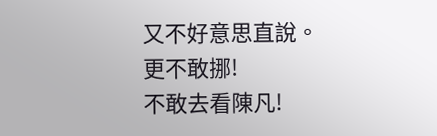又不好意思直說。
更不敢挪!
不敢去看陳凡!